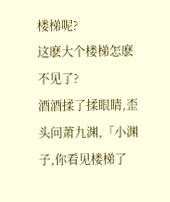楼梯呢?
这麽大个楼梯怎麽不见了?
酒酒揉了揉眼睛,歪头问萧九渊,「小渊子,你看见楼梯了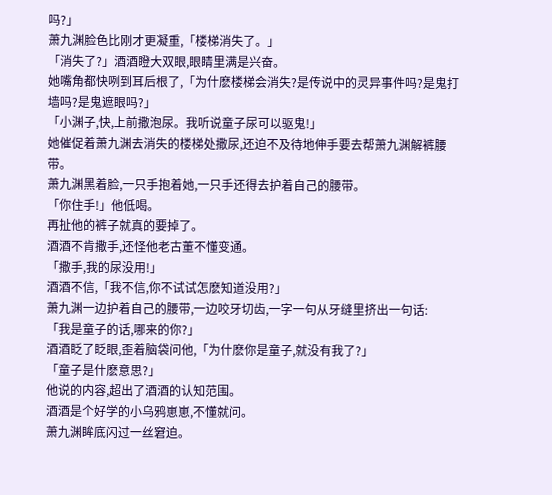吗?」
萧九渊脸色比刚才更凝重,「楼梯消失了。」
「消失了?」酒酒瞪大双眼,眼睛里满是兴奋。
她嘴角都快咧到耳后根了,「为什麽楼梯会消失?是传说中的灵异事件吗?是鬼打墙吗?是鬼遮眼吗?」
「小渊子,快,上前撒泡尿。我听说童子尿可以驱鬼!」
她催促着萧九渊去消失的楼梯处撒尿,还迫不及待地伸手要去帮萧九渊解裤腰带。
萧九渊黑着脸,一只手抱着她,一只手还得去护着自己的腰带。
「你住手!」他低喝。
再扯他的裤子就真的要掉了。
酒酒不肯撒手,还怪他老古董不懂变通。
「撒手,我的尿没用!」
酒酒不信,「我不信,你不试试怎麽知道没用?」
萧九渊一边护着自己的腰带,一边咬牙切齿,一字一句从牙缝里挤出一句话:
「我是童子的话,哪来的你?」
酒酒眨了眨眼,歪着脑袋问他,「为什麽你是童子,就没有我了?」
「童子是什麽意思?」
他说的内容,超出了酒酒的认知范围。
酒酒是个好学的小乌鸦崽崽,不懂就问。
萧九渊眸底闪过一丝窘迫。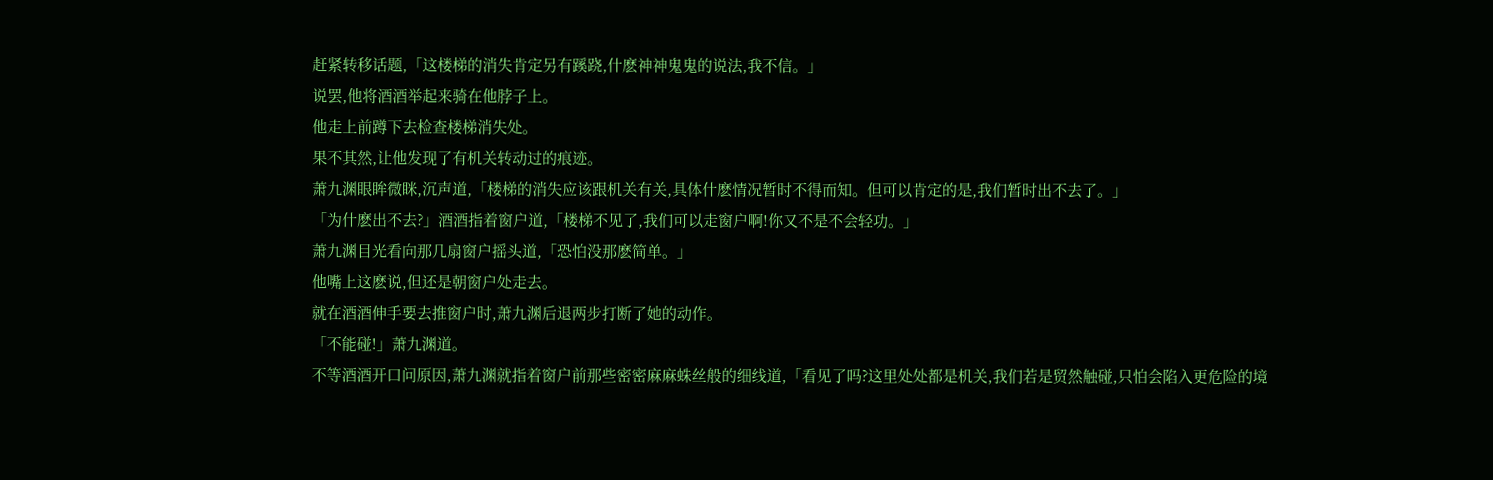赶紧转移话题,「这楼梯的消失肯定另有蹊跷,什麽神神鬼鬼的说法,我不信。」
说罢,他将酒酒举起来骑在他脖子上。
他走上前蹲下去检查楼梯消失处。
果不其然,让他发现了有机关转动过的痕迹。
萧九渊眼眸微眯,沉声道,「楼梯的消失应该跟机关有关,具体什麽情况暂时不得而知。但可以肯定的是,我们暂时出不去了。」
「为什麽出不去?」酒酒指着窗户道,「楼梯不见了,我们可以走窗户啊!你又不是不会轻功。」
萧九渊目光看向那几扇窗户摇头道,「恐怕没那麽简单。」
他嘴上这麽说,但还是朝窗户处走去。
就在酒酒伸手要去推窗户时,萧九渊后退两步打断了她的动作。
「不能碰!」萧九渊道。
不等酒酒开口问原因,萧九渊就指着窗户前那些密密麻麻蛛丝般的细线道,「看见了吗?这里处处都是机关,我们若是贸然触碰,只怕会陷入更危险的境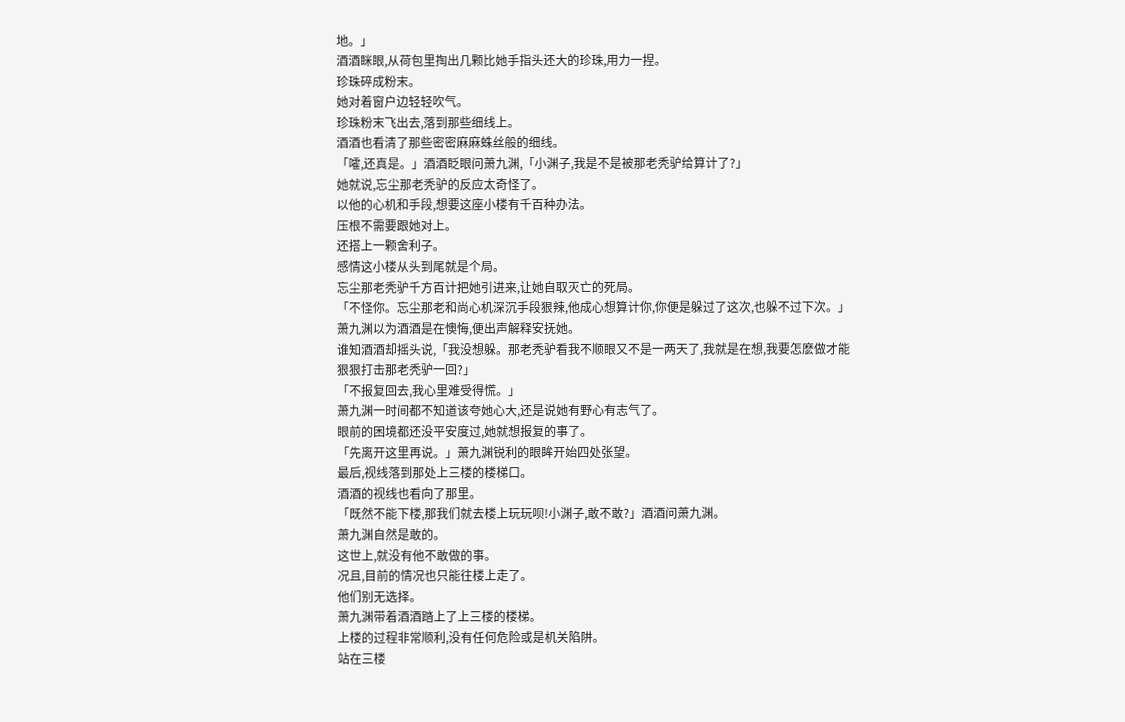地。」
酒酒眯眼,从荷包里掏出几颗比她手指头还大的珍珠,用力一捏。
珍珠碎成粉末。
她对着窗户边轻轻吹气。
珍珠粉末飞出去,落到那些细线上。
酒酒也看清了那些密密麻麻蛛丝般的细线。
「嚯,还真是。」酒酒眨眼问萧九渊,「小渊子,我是不是被那老秃驴给算计了?」
她就说,忘尘那老秃驴的反应太奇怪了。
以他的心机和手段,想要这座小楼有千百种办法。
压根不需要跟她对上。
还搭上一颗舍利子。
感情这小楼从头到尾就是个局。
忘尘那老秃驴千方百计把她引进来,让她自取灭亡的死局。
「不怪你。忘尘那老和尚心机深沉手段狠辣,他成心想算计你,你便是躲过了这次,也躲不过下次。」
萧九渊以为酒酒是在懊悔,便出声解释安抚她。
谁知酒酒却摇头说,「我没想躲。那老秃驴看我不顺眼又不是一两天了,我就是在想,我要怎麽做才能狠狠打击那老秃驴一回?」
「不报复回去,我心里难受得慌。」
萧九渊一时间都不知道该夸她心大,还是说她有野心有志气了。
眼前的困境都还没平安度过,她就想报复的事了。
「先离开这里再说。」萧九渊锐利的眼眸开始四处张望。
最后,视线落到那处上三楼的楼梯口。
酒酒的视线也看向了那里。
「既然不能下楼,那我们就去楼上玩玩呗!小渊子,敢不敢?」酒酒问萧九渊。
萧九渊自然是敢的。
这世上,就没有他不敢做的事。
况且,目前的情况也只能往楼上走了。
他们别无选择。
萧九渊带着酒酒踏上了上三楼的楼梯。
上楼的过程非常顺利,没有任何危险或是机关陷阱。
站在三楼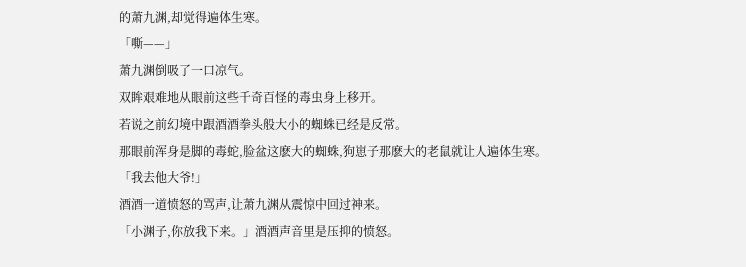的萧九渊,却觉得遍体生寒。
「嘶——」
萧九渊倒吸了一口凉气。
双眸艰难地从眼前这些千奇百怪的毒虫身上移开。
若说之前幻境中跟酒酒拳头般大小的蜘蛛已经是反常。
那眼前浑身是脚的毒蛇,脸盆这麽大的蜘蛛,狗崽子那麽大的老鼠就让人遍体生寒。
「我去他大爷!」
酒酒一道愤怒的骂声,让萧九渊从震惊中回过神来。
「小渊子,你放我下来。」酒酒声音里是压抑的愤怒。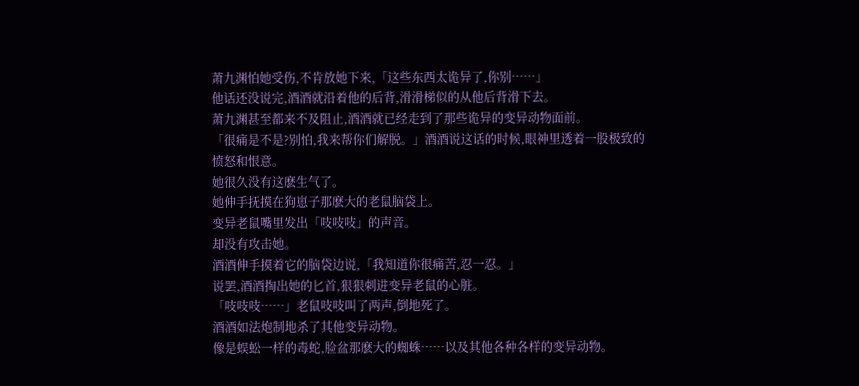萧九渊怕她受伤,不肯放她下来,「这些东西太诡异了,你别……」
他话还没说完,酒酒就沿着他的后背,滑滑梯似的从他后背滑下去。
萧九渊甚至都来不及阻止,酒酒就已经走到了那些诡异的变异动物面前。
「很痛是不是?别怕,我来帮你们解脱。」酒酒说这话的时候,眼神里透着一股极致的愤怒和恨意。
她很久没有这麽生气了。
她伸手抚摸在狗崽子那麽大的老鼠脑袋上。
变异老鼠嘴里发出「吱吱吱」的声音。
却没有攻击她。
酒酒伸手摸着它的脑袋边说,「我知道你很痛苦,忍一忍。」
说罢,酒酒掏出她的匕首,狠狠刺进变异老鼠的心脏。
「吱吱吱……」老鼠吱吱叫了两声,倒地死了。
酒酒如法炮制地杀了其他变异动物。
像是蜈蚣一样的毒蛇,脸盆那麽大的蜘蛛……以及其他各种各样的变异动物。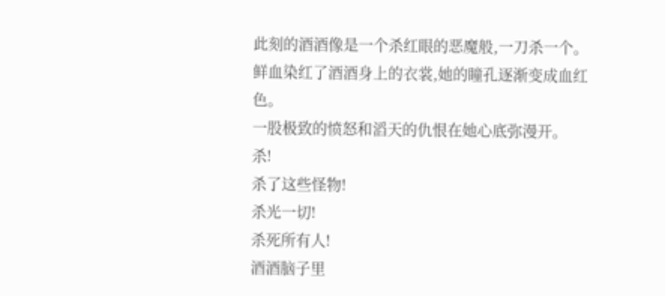此刻的酒酒像是一个杀红眼的恶魔般,一刀杀一个。
鲜血染红了酒酒身上的衣裳,她的瞳孔逐渐变成血红色。
一股极致的愤怒和滔天的仇恨在她心底弥漫开。
杀!
杀了这些怪物!
杀光一切!
杀死所有人!
酒酒脑子里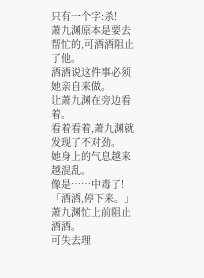只有一个字:杀!
萧九渊原本是要去帮忙的,可酒酒阻止了他。
酒酒说这件事必须她亲自来做。
让萧九渊在旁边看着。
看着看着,萧九渊就发现了不对劲。
她身上的气息越来越混乱。
像是……中毒了!
「酒酒,停下来。」萧九渊忙上前阻止酒酒。
可失去理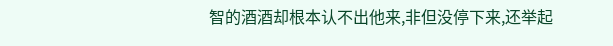智的酒酒却根本认不出他来,非但没停下来,还举起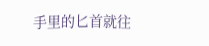手里的匕首就往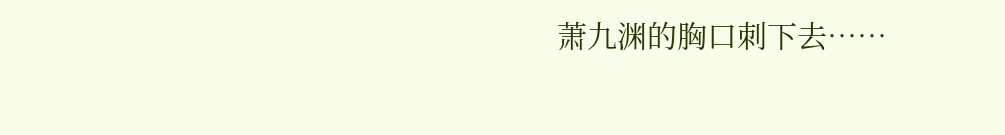萧九渊的胸口刺下去……